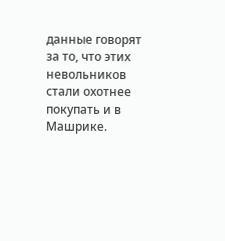данные говорят за то, что этих невольников стали охотнее покупать и в Машрике.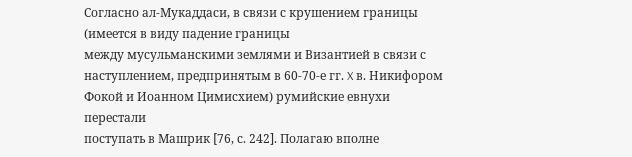Согласно ал-Мукаддаси, в связи с крушением границы (имеется в виду падение границы
между мусульманскими землями и Византией в связи с наступлением, предпринятым в 60-70-е гг. X в. Никифором Фокой и Иоанном Цимисхием) румийские евнухи перестали
поступать в Машрик [76, с. 242]. Полагаю вполне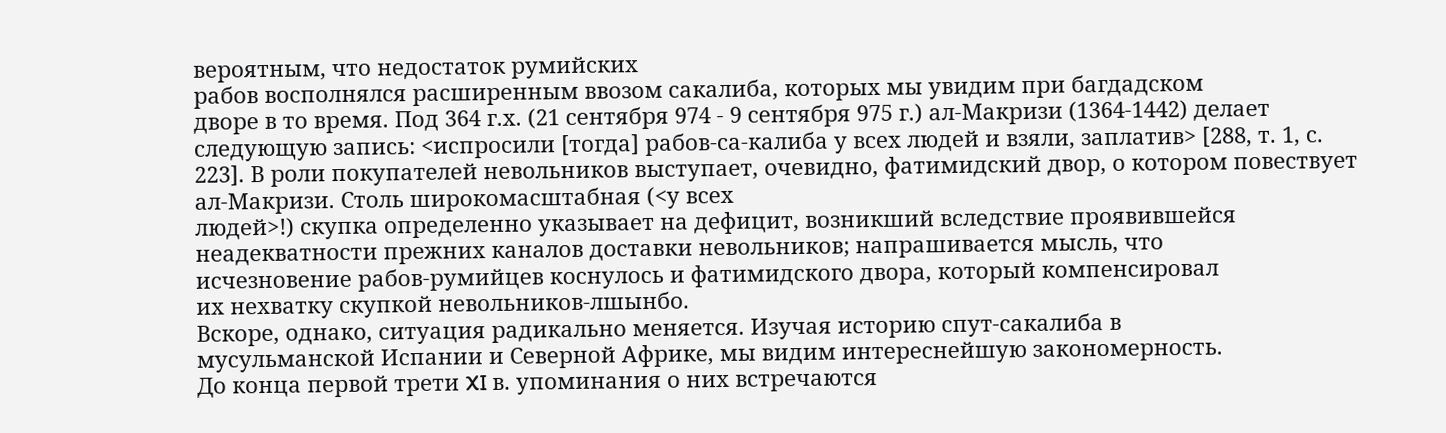вероятным, что недостаток румийских
рабов восполнялся расширенным ввозом сакалиба, которых мы увидим при багдадском
дворе в то время. Под 364 г.х. (21 сентября 974 - 9 сентября 975 г.) ал-Макризи (1364-1442) делает следующую запись: <испросили [тогда] рабов-са-калиба у всех людей и взяли, заплатив> [288, т. 1, с. 223]. В роли покупателей невольников выступает, очевидно, фатимидский двор, о котором повествует ал-Макризи. Столь широкомасштабная (<у всех
людей>!) скупка определенно указывает на дефицит, возникший вследствие проявившейся
неадекватности прежних каналов доставки невольников; напрашивается мысль, что
исчезновение рабов-румийцев коснулось и фатимидского двора, который компенсировал
их нехватку скупкой невольников-лшынбо.
Вскоре, однако, ситуация радикально меняется. Изучая историю спут-сакалиба в
мусульманской Испании и Северной Африке, мы видим интереснейшую закономерность.
До конца первой трети XI в. упоминания о них встречаются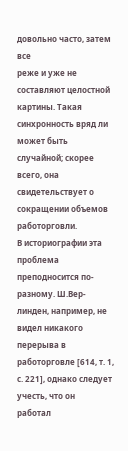довольно часто, затем все
реже и уже не составляют целостной картины. Такая синхронность вряд ли может быть
случайной; скорее всего, она свидетельствует о сокращении объемов работорговли.
В историографии эта проблема преподносится по-разному. Ш.Вер-линден, например, не
видел никакого перерыва в работорговле [614, т. 1, с. 221], однако следует учесть, что он
работал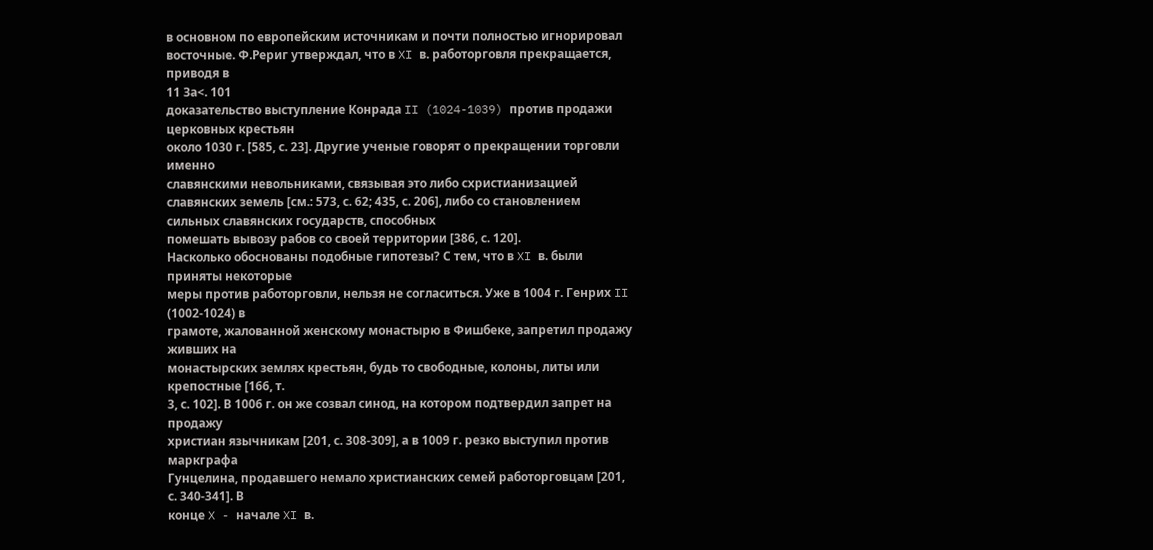в основном по европейским источникам и почти полностью игнорировал
восточные. Ф.Рериг утверждал, что в XI в. работорговля прекращается, приводя в
11 За<. 101
доказательство выступление Конрада II (1024-1039) против продажи церковных крестьян
около 1030 г. [585, с. 23]. Другие ученые говорят о прекращении торговли именно
славянскими невольниками, связывая это либо схристианизацией славянских земель [см.: 573, с. 62; 435, с. 206], либо со становлением сильных славянских государств, способных
помешать вывозу рабов со своей территории [386, с. 120].
Насколько обоснованы подобные гипотезы? С тем, что в XI в. были приняты некоторые
меры против работорговли, нельзя не согласиться. Уже в 1004 г. Генрих II (1002-1024) в
грамоте, жалованной женскому монастырю в Фишбеке, запретил продажу живших на
монастырских землях крестьян, будь то свободные, колоны, литы или крепостные [166, т.
3, с. 102]. В 1006 г. он же созвал синод, на котором подтвердил запрет на продажу
христиан язычникам [201, с. 308-309], а в 1009 г. резко выступил против маркграфа
Гунцелина, продавшего немало христианских семей работорговцам [201, с. 340-341]. В
конце X - начале XI в.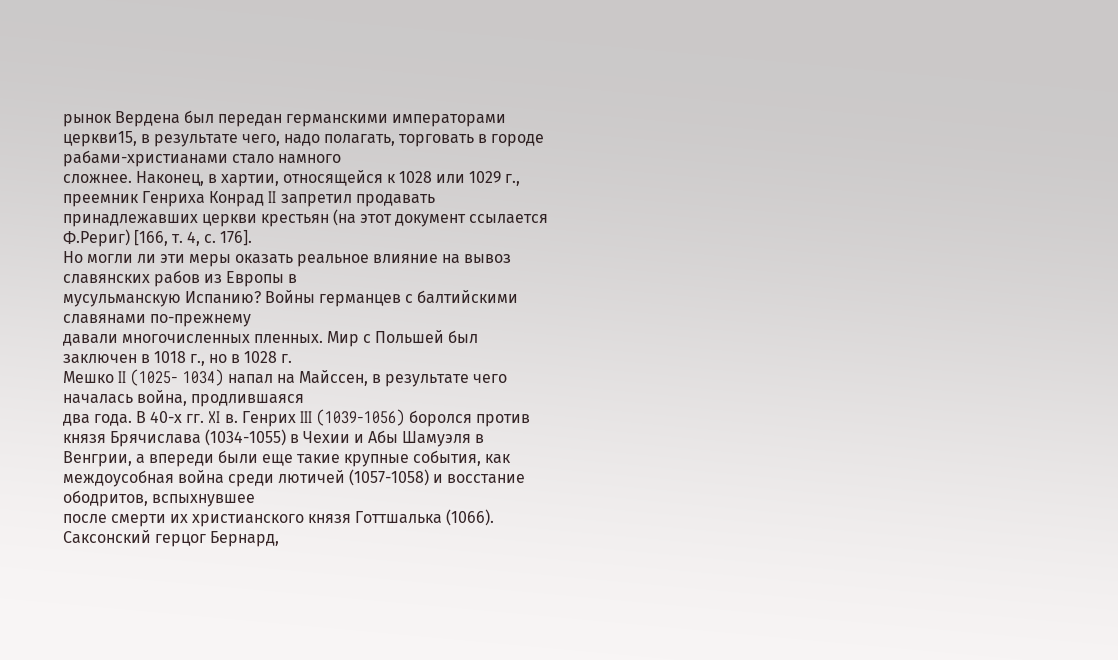рынок Вердена был передан германскими императорами церкви15, в результате чего, надо полагать, торговать в городе рабами-христианами стало намного
сложнее. Наконец, в хартии, относящейся к 1028 или 1029 г., преемник Генриха Конрад II запретил продавать принадлежавших церкви крестьян (на этот документ ссылается
Ф.Рериг) [166, т. 4, с. 176].
Но могли ли эти меры оказать реальное влияние на вывоз славянских рабов из Европы в
мусульманскую Испанию? Войны германцев с балтийскими славянами по-прежнему
давали многочисленных пленных. Мир с Польшей был заключен в 1018 г., но в 1028 г.
Мешко II (1025- 1034) напал на Майссен, в результате чего началась война, продлившаяся
два года. В 40-х гг. XI в. Генрих III (1039-1056) боролся против князя Брячислава (1034-1055) в Чехии и Абы Шамуэля в Венгрии, а впереди были еще такие крупные события, как
междоусобная война среди лютичей (1057-1058) и восстание ободритов, вспыхнувшее
после смерти их христианского князя Готтшалька (1066). Саксонский герцог Бернард,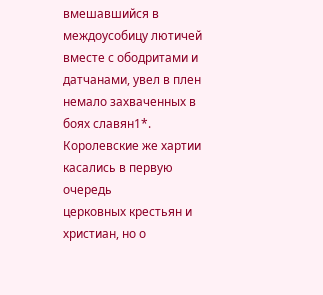вмешавшийся в междоусобицу лютичей вместе с ободритами и датчанами, увел в плен
немало захваченных в боях славян1*. Королевские же хартии касались в первую очередь
церковных крестьян и христиан, но о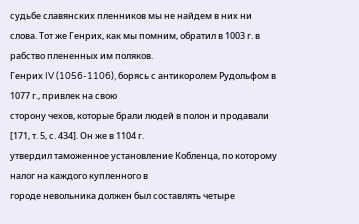судьбе славянских пленников мы не найдем в них ни
слова. Тот же Генрих, как мы помним, обратил в 1003 г. в рабство плененных им поляков.
Генрих IV (1056-1106), борясь с антикоролем Рудольфом в 1077 г., привлек на свою
сторону чехов, которые брали людей в полон и продавали [171, т. 5, с. 434]. Он же в 1104 г.
утвердил таможенное установление Кобленца, по которому налог на каждого купленного в
городе невольника должен был составлять четыре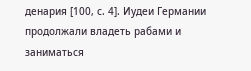денария [100, с. 4]. Иудеи Германии
продолжали владеть рабами и заниматься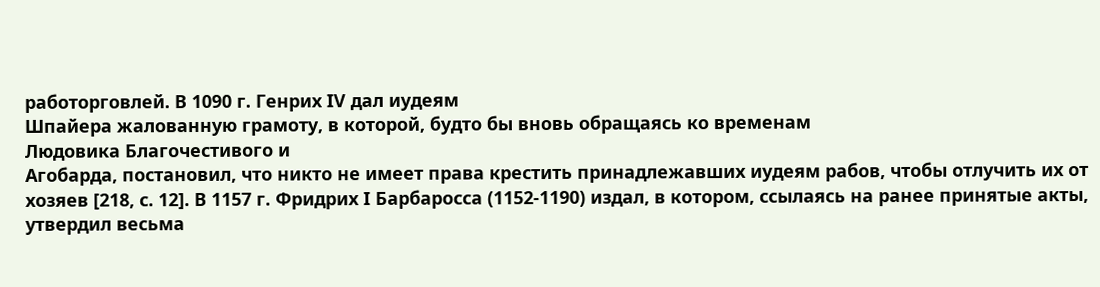работорговлей. В 1090 г. Генрих IV дал иудеям
Шпайера жалованную грамоту, в которой, будто бы вновь обращаясь ко временам
Людовика Благочестивого и
Агобарда, постановил, что никто не имеет права крестить принадлежавших иудеям рабов, чтобы отлучить их от хозяев [218, с. 12]. В 1157 г. Фридрих I Барбаросса (1152-1190) издал, в котором, ссылаясь на ранее принятые акты, утвердил весьма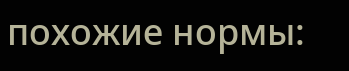похожие нормы: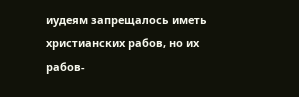иудеям запрещалось иметь христианских рабов, но их рабов-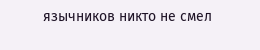язычников никто не смел